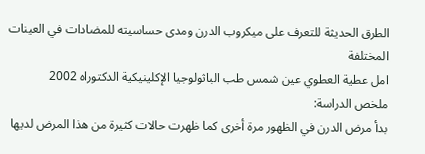الطرق الحديثة للتعرف على ميكروب الدرن ومدى حساسيته للمضادات في العينات المختلفة
امل عطية العطوي عين شمس طب الباثولوجيا الإكلينيكية الدكتوراه 2002
ملخص الدراسة:
بدأ مرض الدرن في الظهور مرة أخرى كما ظهرت حالات كثيرة من هذا المرض لديها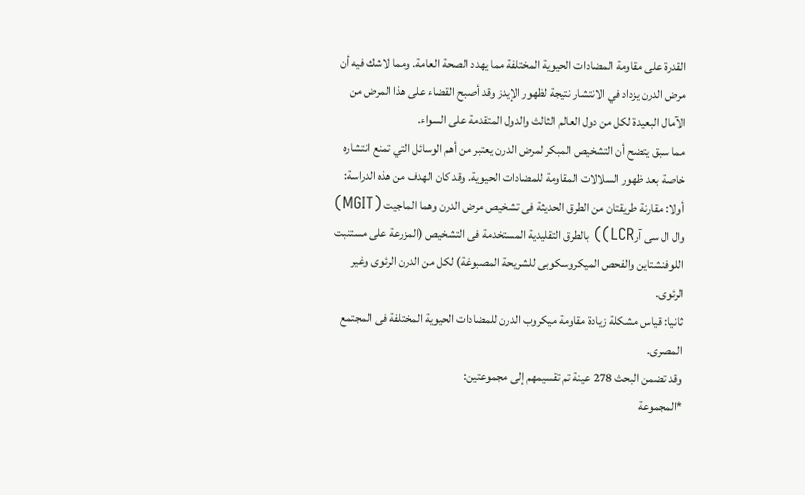القدرة على مقاومة المضادات الحيوية المختلفة مما يهدد الصحة العامة. ومما لاشك فيه أن مرض الدرن يزداد في الانتشار نتيجة لظهور الإيدز وقد أصبح القضاء على هذا المرض من الآمال البعيدة لكل من دول العالم الثالث والدول المتقدمة على السواء.
مما سبق يتضح أن التشخيص المبكر لمرض الدرن يعتبر من أهم الوسائل التي تمنع انتشاره خاصة بعد ظهور السلالات المقاومة للمضادات الحيوية. وقد كان الهدف من هذه الدراسة:
أولا: مقارنة طريقتان من الطرق الحديثة فى تشخيص مرض الدرن وهما الماجيت (MGIT) وال ال سى آرLCR)) بالطرق التقليدية المستخدمة فى التشخيص (المزرعة على مستنبت اللوفنشتاين والفحص الميكروسكوبى للشريحة المصبوغة) لكل من الدرن الرئوى وغير الرئوى.
ثانيا: قياس مشكلة زيادة مقاومة ميكروب الدرن للمضادات الحيوية المختلفة فى المجتمع المصرى.
وقد تضمن البحث 278 عينة تم تقسيمهم إلى مجموعتين:
*المجموعة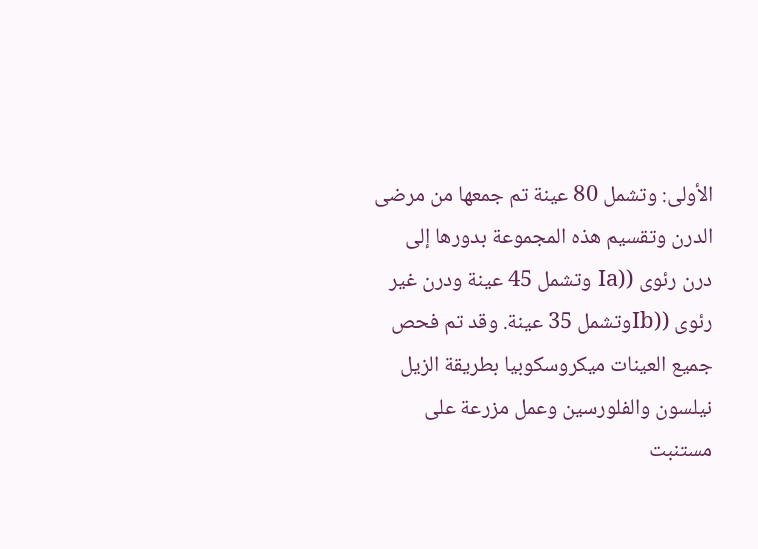الأولى: وتشمل 80 عينة تم جمعها من مرضى الدرن وتقسيم هذه المجموعة بدورها إلى درن رئوى ((Ia وتشمل 45 عينة ودرن غير رئوى ((Ibوتشمل 35 عينة. وقد تم فحص جميع العينات ميكروسكوبيا بطريقة الزيل نيلسون والفلورسين وعمل مزرعة على مستنبت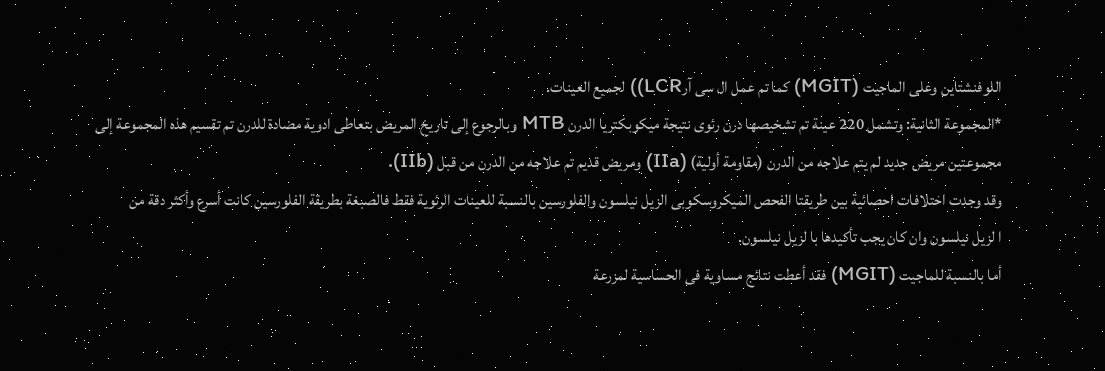اللوفنشتاين وعلى الماجيت (MGIT) كما تم عمل ال سى آرLCR)) لجميع العينات.
*المجموعة الثانية: وتشمل 220 عينة تم تشخيصها درن رئوى نتيجة ميكوبكتريا الدرن MTB وبالرجوع إلى تاريخ المريض بتعاطى ادوية مضادة للدرن تم تقسيم هذه المجموعة إلى مجموعتين مريض جديد لم يتم علاجه من الدرن (مقاومة أولية) (IIa) ومريض قديم تم علاجه من الدرن من قبل (IIb).
وقد وجدت اختلافات احصائية بين طريقتا الفحص الميكروسكوبى الزيل نيلسون والفلورسين بالنسبة للعينات الرئوية فقط فالصبغة بطريقة الفلورسين كانت أسرع وأكثر دقة من
ا لزيل نيلسون وان كان يجب تأكيدها با لزيل نيلسون.
أما بالنسبة للماجيت (MGIT) فقد أعطت نتائج مساوية فى الحساسية لمزرعة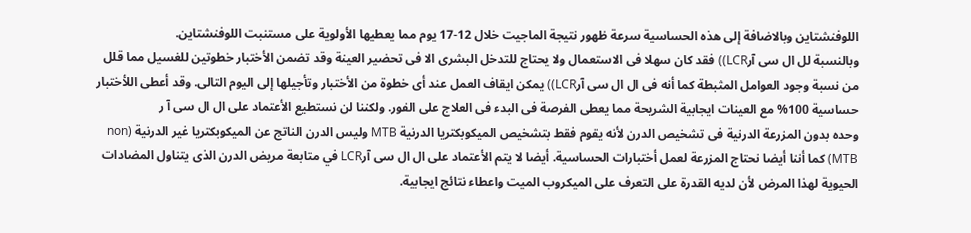اللوفنشتاين وبالاضافة إلى هذه الحساسية سرعة ظهور نتيجة الماجيت خلال 12-17 يوم مما يعطيها الأولوية على مستنبت اللوفنشتاين.
وبالنسبة لل ال سى آرLCR)) فقد كان سهلا فى الاستعمال ولا يحتاج للتدخل البشرى الا فى تحضير العينة وقد تضمن الأختبار خطوتين للغسيل مما قلل من نسبة وجود العوامل المثبطة كما أنه فى ال ال سى آرLCR)) يمكن ايقاف العمل عند أى خطوة من الأختبار وتأجيلها إلى اليوم التالى. وقد أعطى اللأختبار حساسية 100% مع العينات ايجابية الشريحة مما يعطى الفرصة فى البدء فى العلاج على الفور. ولكننا لن نستطيع الأعتماد على ال ال سى آ ر
وحده بدون المزرعة الدرنية فى تشخيص الدرن لأنه يقوم فقط بتشخيص الميكوبكتريا الدرنية MTB وليس الدرن الناتج عن الميكوبكتريا غير الدرنية (non MTB) كما أننا أيضا نحتاج المزرعة لعمل أختبارات الحساسية. أيضا لا يتم الأعتماد على ال ال سى آرLCR في متابعة مريض الدرن الذى يتناول المضادات الحيوية لهذا المرض لأن لديه القدرة على التعرف على الميكروب الميت واعطاء نتائج ايجابية.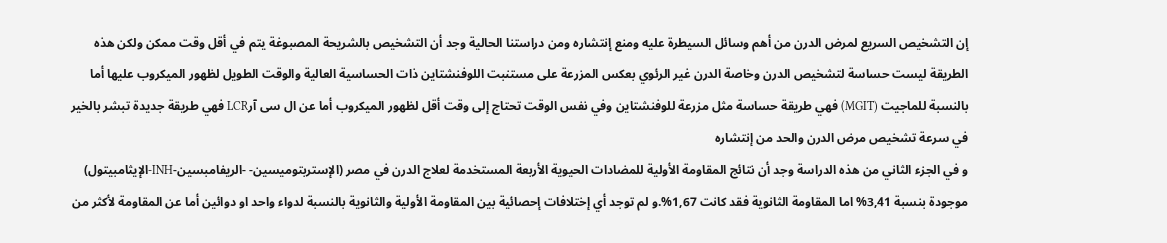إن التشخيص السريع لمرض الدرن من أهم وسائل السيطرة عليه ومنع إنتشاره ومن دراستنا الحالية وجد أن التشخيص بالشريحة المصبوغة يتم في أقل وقت ممكن ولكن هذه الطريقة ليست حساسة لتشخيص الدرن وخاصة الدرن غير الرئوي بعكس المزرعة على مستنبت اللوفنشتاين ذات الحساسية العالية والوقت الطويل لظهور الميكروب عليها أما بالنسبة للماجيت (MGIT) فهي طريقة حساسة مثل مزرعة للوفنشتاين وفي نفس الوقت تحتاج إلى وقت أقل لظهور الميكروب أما عن ال سى آرLCR فهي طريقة جديدة تبشر بالخير في سرعة تشخيص مرض الدرن والحد من إنتشاره
و في الجزء الثاني من هذه الدراسة وجد أن نتائج المقاومة الأولية للمضادات الحيوية الأربعة المستخدمة لعلاج الدرن في مصر (الإستربتوميسين- -الريفامبسين-INH-الإيثامبيتول) موجودة بنسبة 3,41% اما المقاومة الثانوية فقد كانت 1,67%.و لم توجد أي إختلافات إحصائية بين المقاومة الأولية والثانوية بالنسبة لدواء واحد او دوائين أما عن المقاومة لأكثر من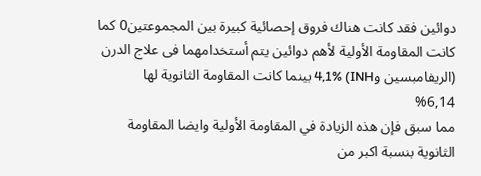دوائين فقد كانت هناك فروق إحصائية كبيرة بين المجموعتين0 كما كانت المقاومة الأولية لأهم دوائين يتم أستخدامهما فى علاج الدرن (الريفامبسين وINH) 4,1% بينما كانت المقاومة الثانوية لها 6,14%
مما سبق فإن هذه الزيادة في المقاومة الأولية وايضا المقاومة الثانوية بنسبة اكبر من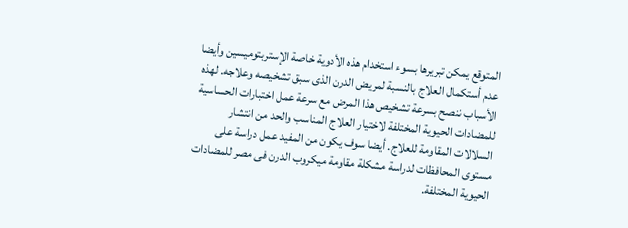المتوقع يمكن تبريرها بسوء استخدام هذه الأدوية خاصة الإستربتوميسين وأيضا عدم أستكمال العلاج بالنسبة لمريض الدرن الذى سبق تشخيصه وعلاجه. لهذه الأسباب ننصح بسرعة تشخيص هذا المرض مع سرعة عمل اختبارات الحساسية للمضادات الحيوية المختلفة لاختيار العلاج المناسب والحد من انتشار السلالات المقاومة للعلاج. أيضا سوف يكون من المفيد عمل دراسة على مستوى المحافظات لدراسة مشكلة مقاومة ميكروب الدرن فى مصر للمضادات الحيوية المختلفة.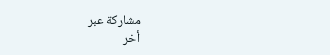مشاركة عبر
أخر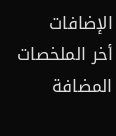الإضافات
أخر الملخصات المضافة